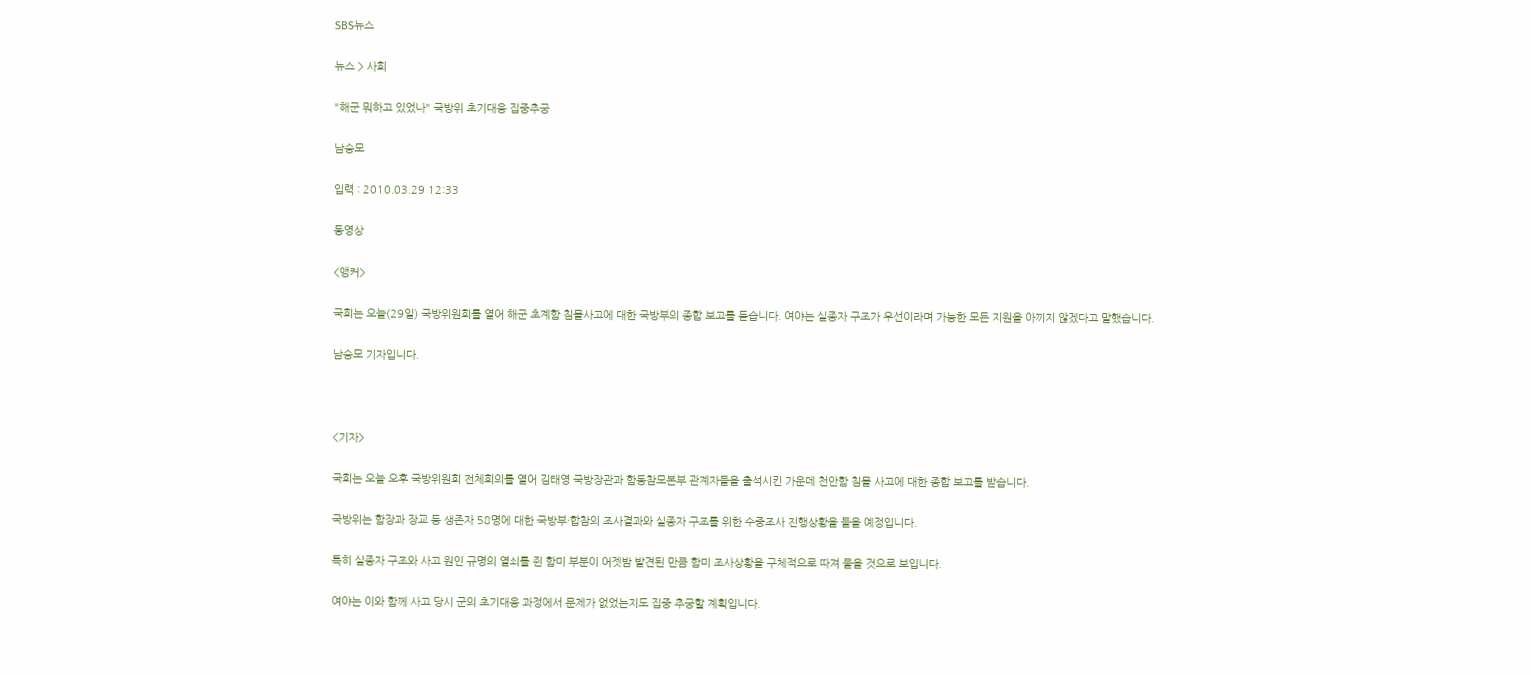SBS뉴스

뉴스 > 사회

"해군 뭐하고 있었나" 국방위 초기대응 집중추궁

남승모

입력 : 2010.03.29 12:33

동영상

<앵커>

국회는 오늘(29일) 국방위원회를 열어 해군 초계함 침몰사고에 대한 국방부의 종합 보고를 듣습니다. 여야는 실종자 구조가 우선이라며 가능한 모든 지원을 아끼지 않겠다고 말했습니다.

남승모 기자입니다.



<기자>

국회는 오늘 오후 국방위원회 전체회의를 열어 김태영 국방장관과 함동참모본부 관계자들을 출석시킨 가운데 천안함 침몰 사고에 대한 종합 보고를 받습니다.

국방위는 함장과 장교 등 생존자 58명에 대한 국방부·합참의 조사결과와 실종자 구조를 위한 수중조사 진행상황을 들을 예정입니다.

특히 실종자 구조와 사고 원인 규명의 열쇠를 쥔 함미 부분이 어젯밤 발견된 만큼 함미 조사상황을 구체적으로 따져 물을 것으로 보입니다.

여야는 이와 함께 사고 당시 군의 초기대응 과정에서 문제가 없었는지도 집중 추궁할 계획입니다.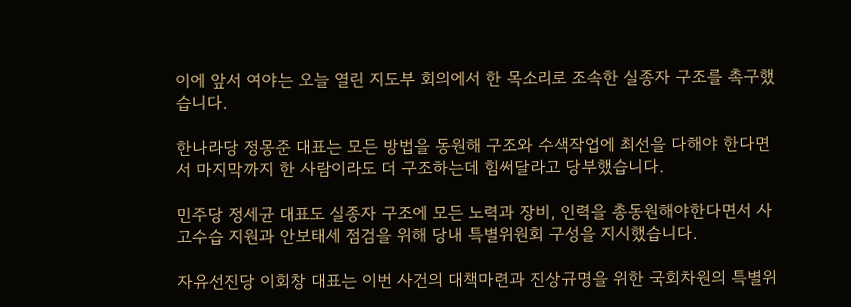이에 앞서 여야는 오늘 열린 지도부 회의에서 한 목소리로 조속한 실종자 구조를 촉구했습니다.

한나라당 정몽준 대표는 모든 방법을 동원해 구조와 수색작업에 최선을 다해야 한다면서 마지막까지 한 사람이라도 더 구조하는데 힘써달라고 당부했습니다.

민주당 정세균 대표도 실종자 구조에 모든 노력과 장비, 인력을 총동원해야한다면서 사고수습 지원과 안보태세 점검을 위해 당내 특별위원회 구성을 지시했습니다.

자유선진당 이회창 대표는 이번 사건의 대책마련과 진상규명을 위한 국회차원의 특별위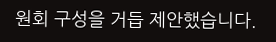원회 구성을 거듭 제안했습니다.